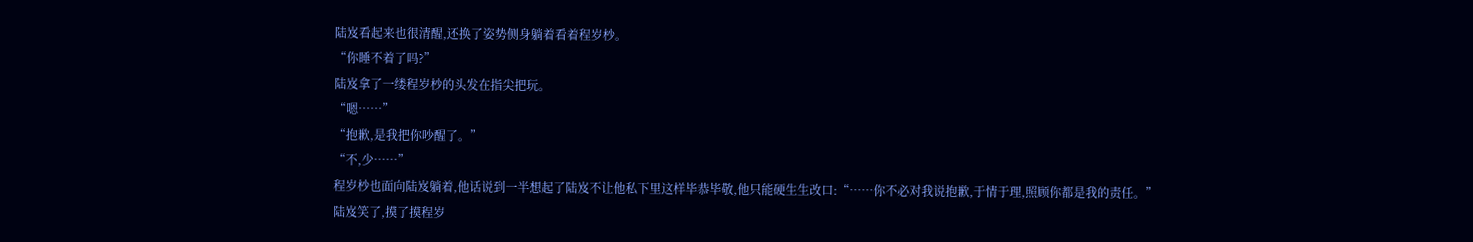陆岌看起来也很清醒,还换了姿势侧身躺着看着程岁杪。
“你睡不着了吗?”
陆岌拿了一缕程岁杪的头发在指尖把玩。
“嗯……”
“抱歉,是我把你吵醒了。”
“不,少……”
程岁杪也面向陆岌躺着,他话说到一半想起了陆岌不让他私下里这样毕恭毕敬,他只能硬生生改口:“……你不必对我说抱歉,于情于理,照顾你都是我的责任。”
陆岌笑了,摸了摸程岁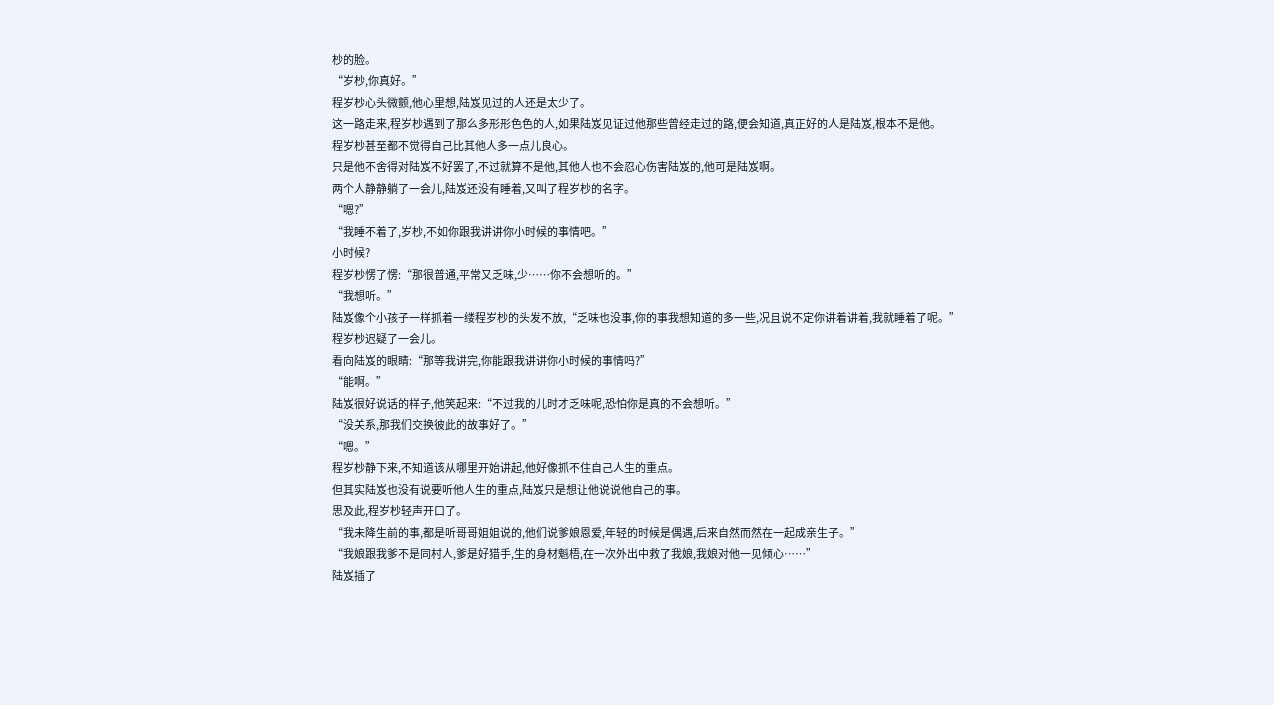杪的脸。
“岁杪,你真好。”
程岁杪心头微颤,他心里想,陆岌见过的人还是太少了。
这一路走来,程岁杪遇到了那么多形形色色的人,如果陆岌见证过他那些曾经走过的路,便会知道,真正好的人是陆岌,根本不是他。
程岁杪甚至都不觉得自己比其他人多一点儿良心。
只是他不舍得对陆岌不好罢了,不过就算不是他,其他人也不会忍心伤害陆岌的,他可是陆岌啊。
两个人静静躺了一会儿,陆岌还没有睡着,又叫了程岁杪的名字。
“嗯?”
“我睡不着了,岁杪,不如你跟我讲讲你小时候的事情吧。”
小时候?
程岁杪愣了愣:“那很普通,平常又乏味,少……你不会想听的。”
“我想听。”
陆岌像个小孩子一样抓着一缕程岁杪的头发不放,“乏味也没事,你的事我想知道的多一些,况且说不定你讲着讲着,我就睡着了呢。”
程岁杪迟疑了一会儿。
看向陆岌的眼睛:“那等我讲完,你能跟我讲讲你小时候的事情吗?”
“能啊。”
陆岌很好说话的样子,他笑起来:“不过我的儿时才乏味呢,恐怕你是真的不会想听。”
“没关系,那我们交换彼此的故事好了。”
“嗯。”
程岁杪静下来,不知道该从哪里开始讲起,他好像抓不住自己人生的重点。
但其实陆岌也没有说要听他人生的重点,陆岌只是想让他说说他自己的事。
思及此,程岁杪轻声开口了。
“我未降生前的事,都是听哥哥姐姐说的,他们说爹娘恩爱,年轻的时候是偶遇,后来自然而然在一起成亲生子。”
“我娘跟我爹不是同村人,爹是好猎手,生的身材魁梧,在一次外出中救了我娘,我娘对他一见倾心……”
陆岌插了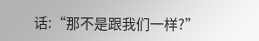话:“那不是跟我们一样?”